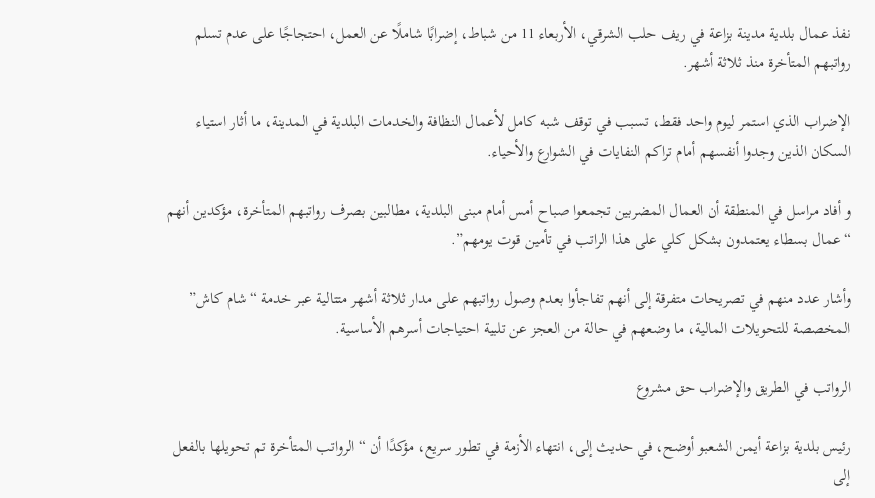نفذ عمال بلدية مدينة بزاعة في ريف حلب الشرقي، الأربعاء 11 من شباط، إضرابًا شاملًا عن العمل، احتجاجًا على عدم تسلم رواتبهم المتأخرة منذ ثلاثة أشهر.

الإضراب الذي استمر ليوم واحد فقط، تسبب في توقف شبه كامل لأعمال النظافة والخدمات البلدية في المدينة، ما أثار استياء السكان الذين وجدوا أنفسهم أمام تراكم النفايات في الشوارع والأحياء.

و أفاد مراسل في المنطقة أن العمال المضربين تجمعوا صباح أمس أمام مبنى البلدية، مطالبين بصرف رواتبهم المتأخرة، مؤكدين أنهم “عمال بسطاء يعتمدون بشكل كلي على هذا الراتب في تأمين قوت يومهم”.

وأشار عدد منهم في تصريحات متفرقة إلى أنهم تفاجأوا بعدم وصول رواتبهم على مدار ثلاثة أشهر متتالية عبر خدمة “شام كاش” المخصصة للتحويلات المالية، ما وضعهم في حالة من العجز عن تلبية احتياجات أسرهم الأساسية.

الرواتب في الطريق والإضراب حق مشروع

رئيس بلدية بزاعة أيمن الشعبو أوضح، في حديث إلى، انتهاء الأزمة في تطور سريع، مؤكدًا أن “الرواتب المتأخرة تم تحويلها بالفعل إلى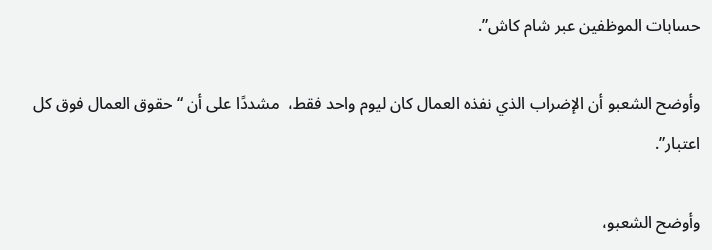حسابات الموظفين عبر شام كاش”.

وأوضح الشعبو أن الإضراب الذي نفذه العمال كان ليوم واحد فقط،  مشددًا على أن “حقوق العمال فوق كل اعتبار”.

وأوضح الشعبو،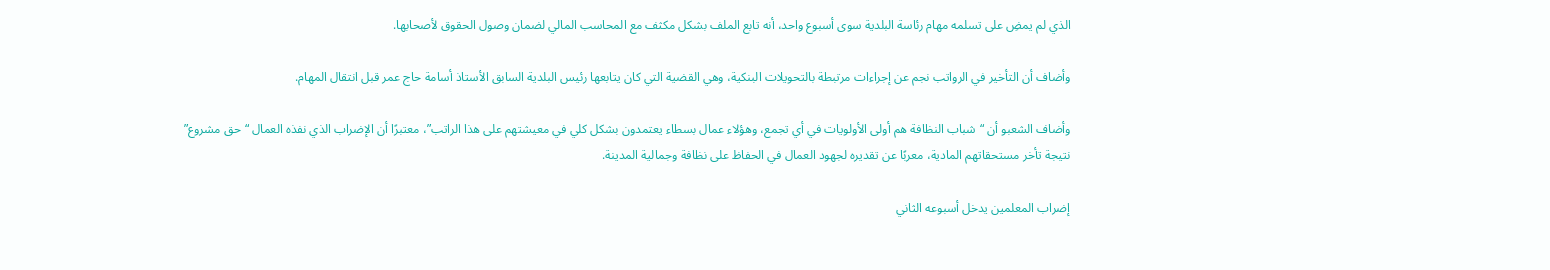الذي لم يمضِ على تسلمه مهام رئاسة البلدية سوى أسبوع واحد، أنه تابع الملف بشكل مكثف مع المحاسب المالي لضمان وصول الحقوق لأصحابها.

وأضاف أن التأخير في الرواتب نجم عن إجراءات مرتبطة بالتحويلات البنكية، وهي القضية التي كان يتابعها رئيس البلدية السابق الأستاذ أسامة حاج عمر قبل انتقال المهام.

وأضاف الشعبو أن “شباب النظافة هم أولى الأولويات في أي تجمع، وهؤلاء عمال بسطاء يعتمدون بشكل كلي في معيشتهم على هذا الراتب”، معتبرًا أن الإضراب الذي نفذه العمال “حق مشروع” نتيجة تأخر مستحقاتهم المادية، معربًا عن تقديره لجهود العمال في الحفاظ على نظافة وجمالية المدينة.

إضراب المعلمين يدخل أسبوعه الثاني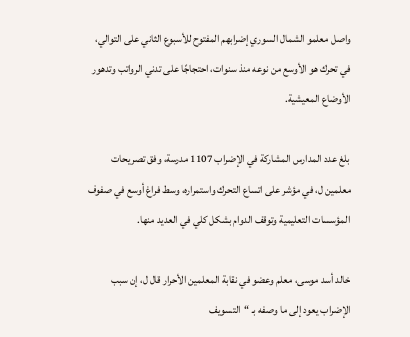واصل معلمو الشمال السوري إضرابهم المفتوح للأسبوع الثاني على التوالي، في تحرك هو الأوسع من نوعه منذ سنوات، احتجاجًا على تدني الرواتب وتدهور الأوضاع المعيشية.

بلغ عدد المدارس المشاركة في الإضراب 1107 مدرسة، وفق تصريحات معلمين ل، في مؤشر على اتساع التحرك واستمراره، وسط فراغ أوسع في صفوف المؤسسات التعليمية وتوقف الدوام بشكل كلي في العديد منها.

خالد أسد موسى، معلم وعضو في نقابة المعلمين الأحرار قال ل، إن سبب الإضراب يعود إلى ما وصفه بـ “التسويف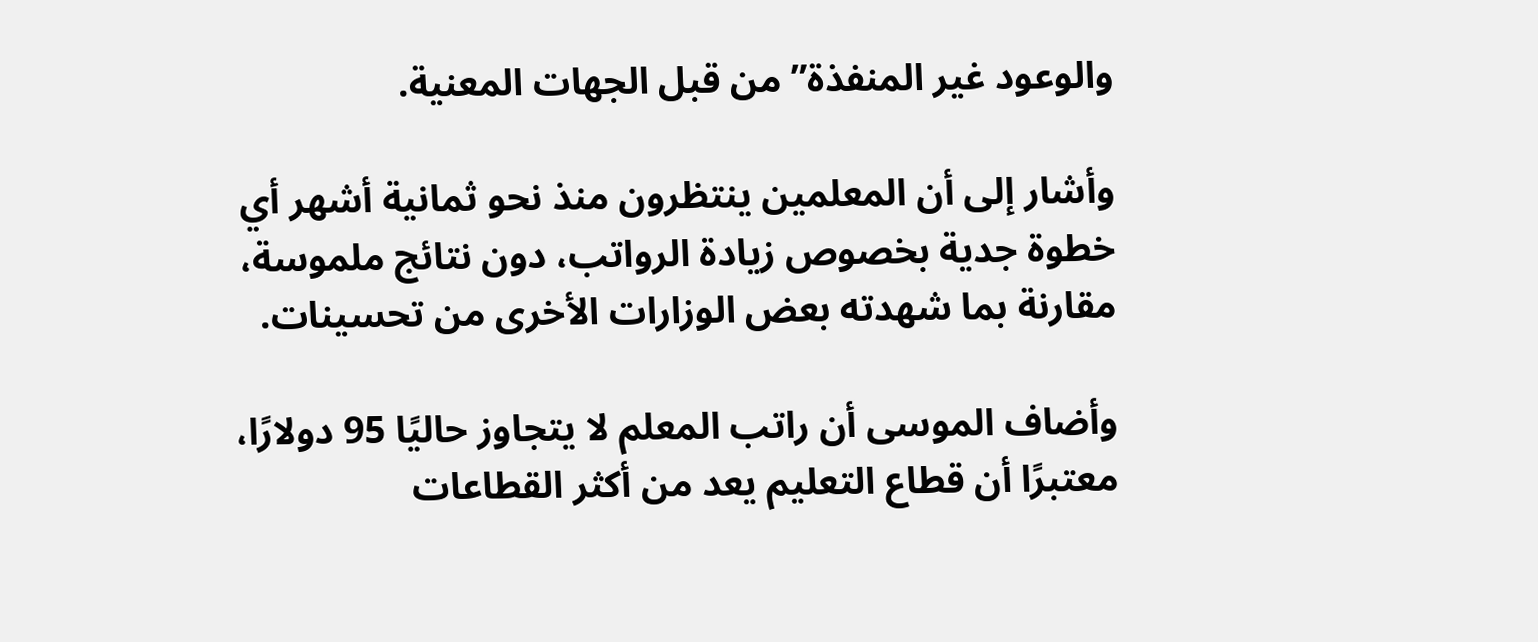والوعود غير المنفذة” من قبل الجهات المعنية.

وأشار إلى أن المعلمين ينتظرون منذ نحو ثمانية أشهر أي خطوة جدية بخصوص زيادة الرواتب، دون نتائج ملموسة، مقارنة بما شهدته بعض الوزارات الأخرى من تحسينات.

وأضاف الموسى أن راتب المعلم لا يتجاوز حاليًا 95 دولارًا، معتبرًا أن قطاع التعليم يعد من أكثر القطاعات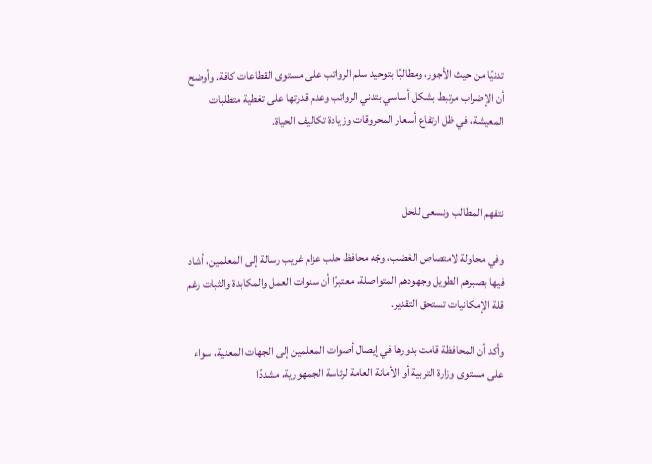تدنيًا من حيث الأجور، ومطالبًا بتوحيد سلم الرواتب على مستوى القطاعات كافة. وأوضح أن الإضراب مرتبط بشكل أساسي بتدني الرواتب وعدم قدرتها على تغطية متطلبات المعيشة، في ظل ارتفاع أسعار المحروقات وزيادة تكاليف الحياة.



نتفهم المطالب ونسعى للحل

وفي محاولة لامتصاص الغضب، وجّه محافظ حلب عزام غريب رسالة إلى المعلمين، أشاد فيها بصبرهم الطويل وجهودهم المتواصلة، معتبرًا أن سنوات العمل والمكابدة والثبات رغم قلة الإمكانيات تستحق التقدير.

وأكد أن المحافظة قامت بدورها في إيصال أصوات المعلمين إلى الجهات المعنية، سواء على مستوى وزارة التربية أو الأمانة العامة لرئاسة الجمهورية، مشددًا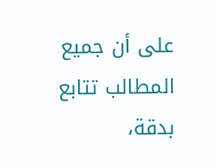على أن جميع المطالب تتابع بدقة،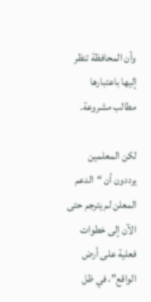وأن المحافظة تنظر إليها باعتبارها مطالب مشروعة.

لكن المعلمين يرددون أن “الدعم المعلن لم يترجم حتى الآن إلى خطوات فعلية على أرض الواقع”، في ظل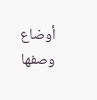أوضاع وصفها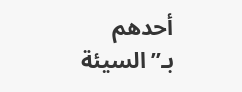أحدهم بـ”السيئة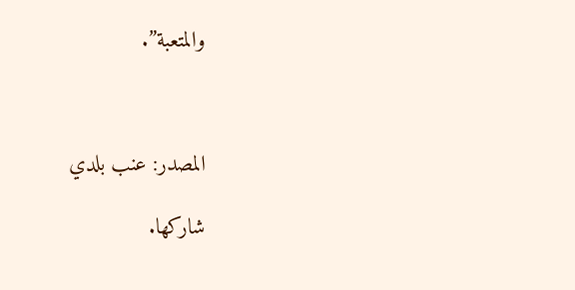والمتعبة”.



المصدر: عنب بلدي

شاركها.